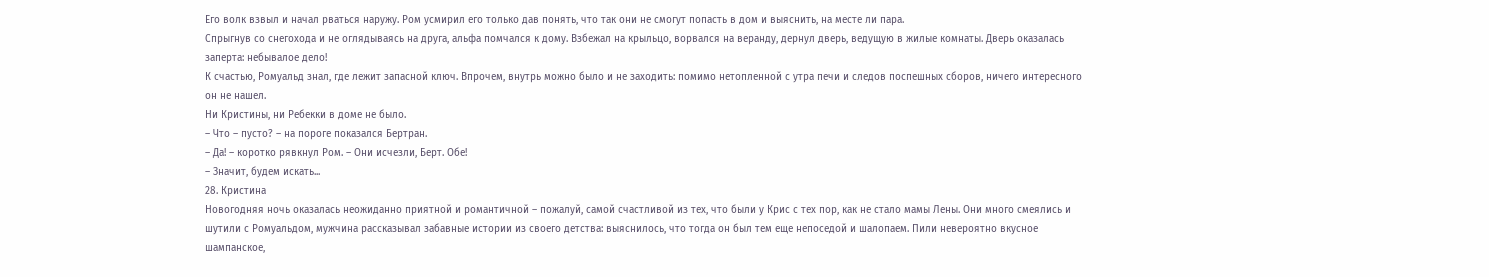Его волк взвыл и начал рваться наружу. Ром усмирил его только дав понять, что так они не смогут попасть в дом и выяснить, на месте ли пара.
Спрыгнув со снегохода и не оглядываясь на друга, альфа помчался к дому. Взбежал на крыльцо, ворвался на веранду, дернул дверь, ведущую в жилые комнаты. Дверь оказалась заперта: небывалое дело!
К счастью, Ромуальд знал, где лежит запасной ключ. Впрочем, внутрь можно было и не заходить: помимо нетопленной с утра печи и следов поспешных сборов, ничего интересного он не нашел.
Ни Кристины, ни Ребекки в доме не было.
– Что – пусто? – на пороге показался Бертран.
– Да! – коротко рявкнул Ром. – Они исчезли, Берт. Обе!
– Значит, будем искать...
28. Кристина
Новогодняя ночь оказалась неожиданно приятной и романтичной – пожалуй, самой счастливой из тех, что были у Крис с тех пор, как не стало мамы Лены. Они много смеялись и шутили с Ромуальдом, мужчина рассказывал забавные истории из своего детства: выяснилось, что тогда он был тем еще непоседой и шалопаем. Пили невероятно вкусное шампанское,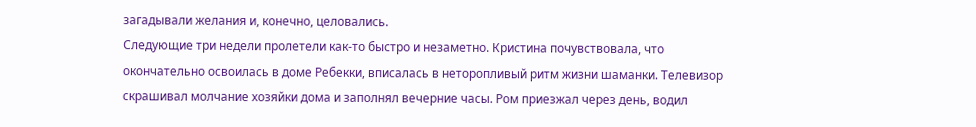загадывали желания и, конечно, целовались.
Следующие три недели пролетели как-то быстро и незаметно. Кристина почувствовала, что окончательно освоилась в доме Ребекки, вписалась в неторопливый ритм жизни шаманки. Телевизор скрашивал молчание хозяйки дома и заполнял вечерние часы. Ром приезжал через день, водил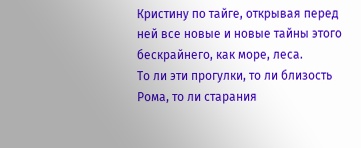Кристину по тайге, открывая перед ней все новые и новые тайны этого бескрайнего, как море, леса.
То ли эти прогулки, то ли близость Рома, то ли старания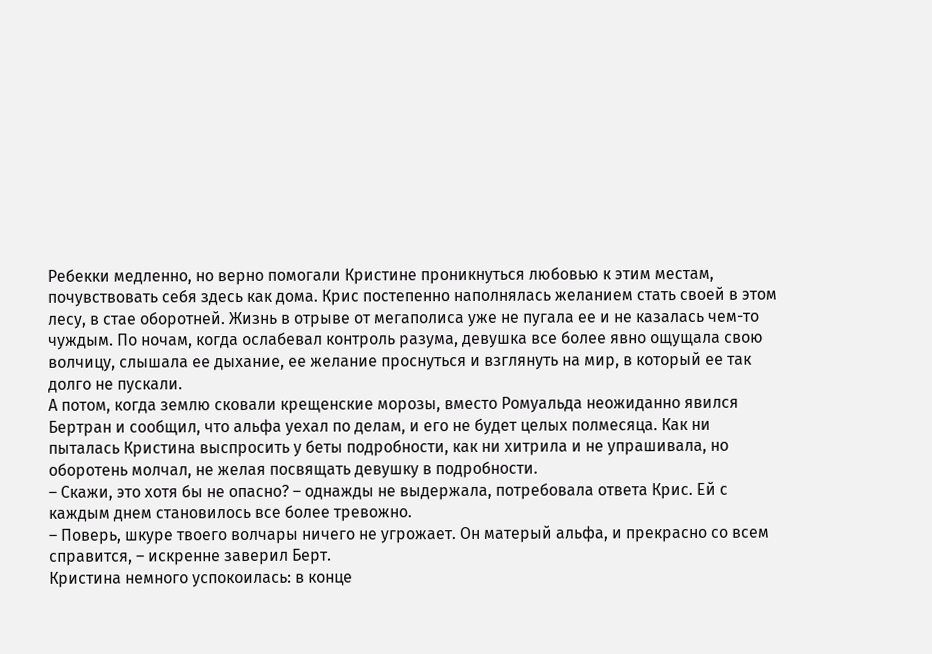Ребекки медленно, но верно помогали Кристине проникнуться любовью к этим местам, почувствовать себя здесь как дома. Крис постепенно наполнялась желанием стать своей в этом лесу, в стае оборотней. Жизнь в отрыве от мегаполиса уже не пугала ее и не казалась чем-то чуждым. По ночам, когда ослабевал контроль разума, девушка все более явно ощущала свою волчицу, слышала ее дыхание, ее желание проснуться и взглянуть на мир, в который ее так долго не пускали.
А потом, когда землю сковали крещенские морозы, вместо Ромуальда неожиданно явился Бертран и сообщил, что альфа уехал по делам, и его не будет целых полмесяца. Как ни пыталась Кристина выспросить у беты подробности, как ни хитрила и не упрашивала, но оборотень молчал, не желая посвящать девушку в подробности.
– Скажи, это хотя бы не опасно? – однажды не выдержала, потребовала ответа Крис. Ей с каждым днем становилось все более тревожно.
– Поверь, шкуре твоего волчары ничего не угрожает. Он матерый альфа, и прекрасно со всем справится, – искренне заверил Берт.
Кристина немного успокоилась: в конце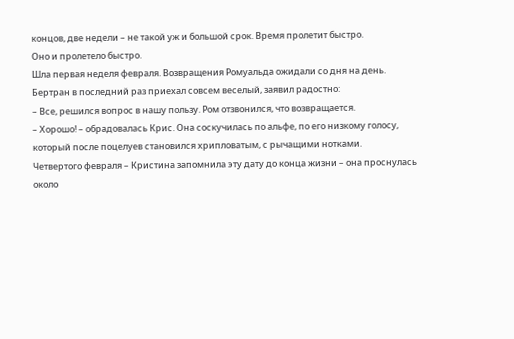концов, две недели – не такой уж и большой срок. Время пролетит быстро.
Оно и пролетело быстро.
Шла первая неделя февраля. Возвращения Ромуальда ожидали со дня на день.
Бертран в последний раз приехал совсем веселый, заявил радостно:
– Все, решился вопрос в нашу пользу. Ром отзвонился, что возвращается.
– Хорошо! – обрадовалась Крис. Она соскучилась по альфе, по его низкому голосу, который после поцелуев становился хрипловатым, с рычащими нотками.
Четвертого февраля – Кристина запомнила эту дату до конца жизни – она проснулась около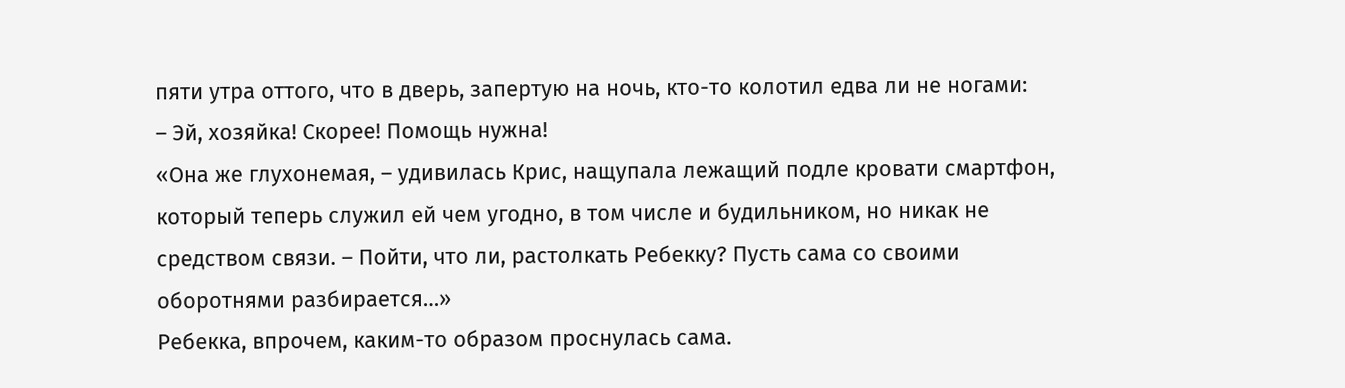пяти утра оттого, что в дверь, запертую на ночь, кто-то колотил едва ли не ногами:
– Эй, хозяйка! Скорее! Помощь нужна!
«Она же глухонемая, – удивилась Крис, нащупала лежащий подле кровати смартфон, который теперь служил ей чем угодно, в том числе и будильником, но никак не средством связи. – Пойти, что ли, растолкать Ребекку? Пусть сама со своими оборотнями разбирается…»
Ребекка, впрочем, каким-то образом проснулась сама.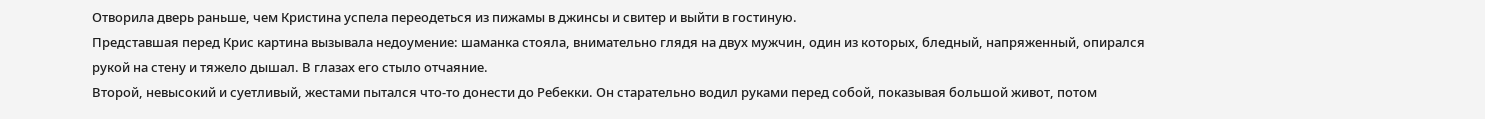Отворила дверь раньше, чем Кристина успела переодеться из пижамы в джинсы и свитер и выйти в гостиную.
Представшая перед Крис картина вызывала недоумение: шаманка стояла, внимательно глядя на двух мужчин, один из которых, бледный, напряженный, опирался рукой на стену и тяжело дышал. В глазах его стыло отчаяние.
Второй, невысокий и суетливый, жестами пытался что-то донести до Ребекки. Он старательно водил руками перед собой, показывая большой живот, потом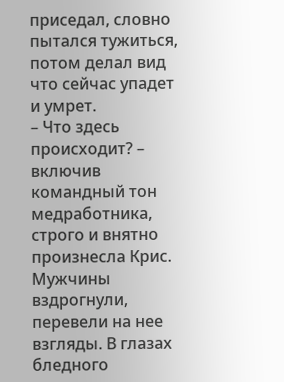приседал, словно пытался тужиться, потом делал вид что сейчас упадет и умрет.
– Что здесь происходит? – включив командный тон медработника, строго и внятно произнесла Крис.
Мужчины вздрогнули, перевели на нее взгляды. В глазах бледного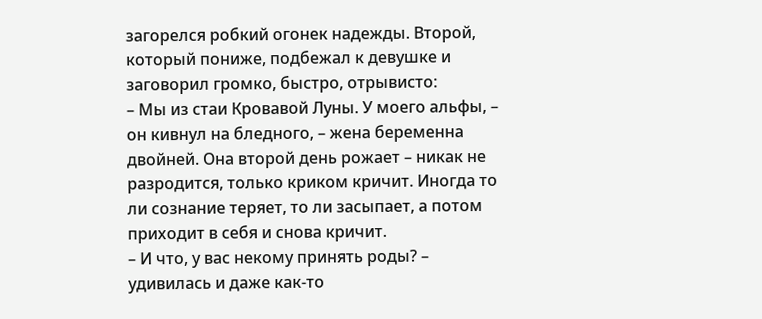загорелся робкий огонек надежды. Второй, который пониже, подбежал к девушке и заговорил громко, быстро, отрывисто:
– Мы из стаи Кровавой Луны. У моего альфы, – он кивнул на бледного, – жена беременна двойней. Она второй день рожает – никак не разродится, только криком кричит. Иногда то ли сознание теряет, то ли засыпает, а потом приходит в себя и снова кричит.
– И что, у вас некому принять роды? – удивилась и даже как-то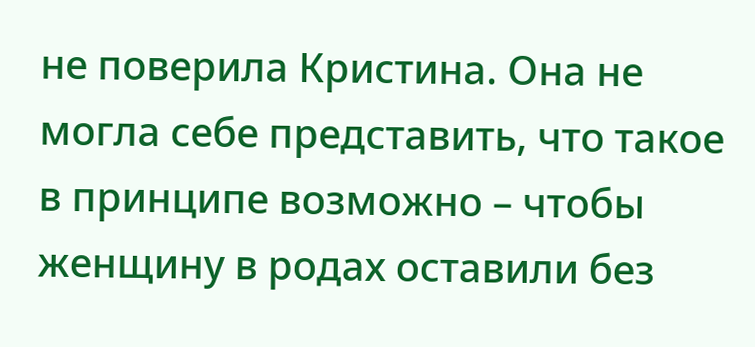не поверила Кристина. Она не могла себе представить, что такое в принципе возможно – чтобы женщину в родах оставили без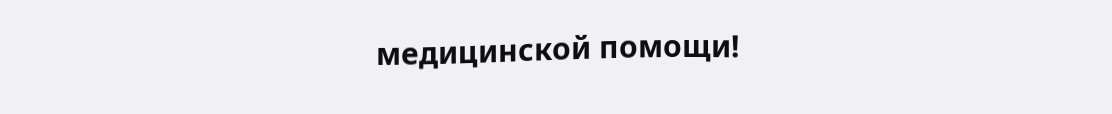медицинской помощи!